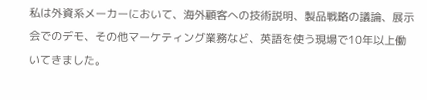私は外資系メーカーにおいて、海外顧客への技術説明、製品戦略の議論、展示会でのデモ、その他マーケティング業務など、英語を使う現場で10年以上働いてきました。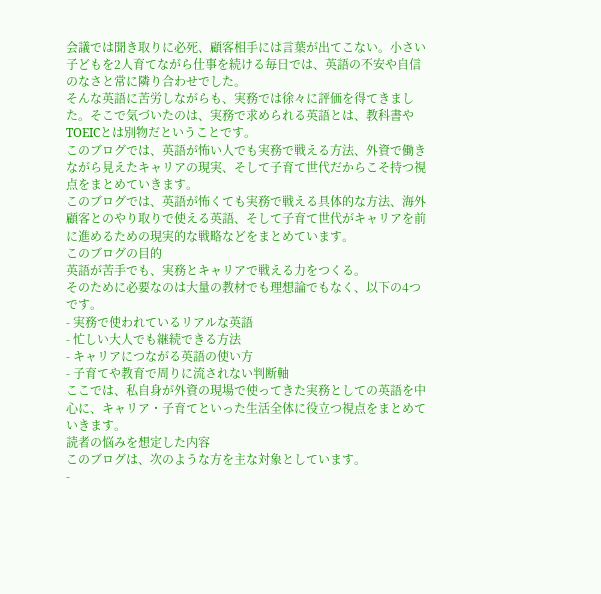会議では聞き取りに必死、顧客相手には言葉が出てこない。小さい子どもを2人育てながら仕事を続ける毎日では、英語の不安や自信のなさと常に隣り合わせでした。
そんな英語に苦労しながらも、実務では徐々に評価を得てきました。そこで気づいたのは、実務で求められる英語とは、教科書やTOEICとは別物だということです。
このブログでは、英語が怖い人でも実務で戦える方法、外資で働きながら見えたキャリアの現実、そして子育て世代だからこそ持つ視点をまとめていきます。
このブログでは、英語が怖くても実務で戦える具体的な方法、海外顧客とのやり取りで使える英語、そして子育て世代がキャリアを前に進めるための現実的な戦略などをまとめています。
このブログの目的
英語が苦手でも、実務とキャリアで戦える力をつくる。
そのために必要なのは大量の教材でも理想論でもなく、以下の4つです。
- 実務で使われているリアルな英語
- 忙しい大人でも継続できる方法
- キャリアにつながる英語の使い方
- 子育てや教育で周りに流されない判断軸
ここでは、私自身が外資の現場で使ってきた実務としての英語を中心に、キャリア・子育てといった生活全体に役立つ視点をまとめていきます。
読者の悩みを想定した内容
このブログは、次のような方を主な対象としています。
-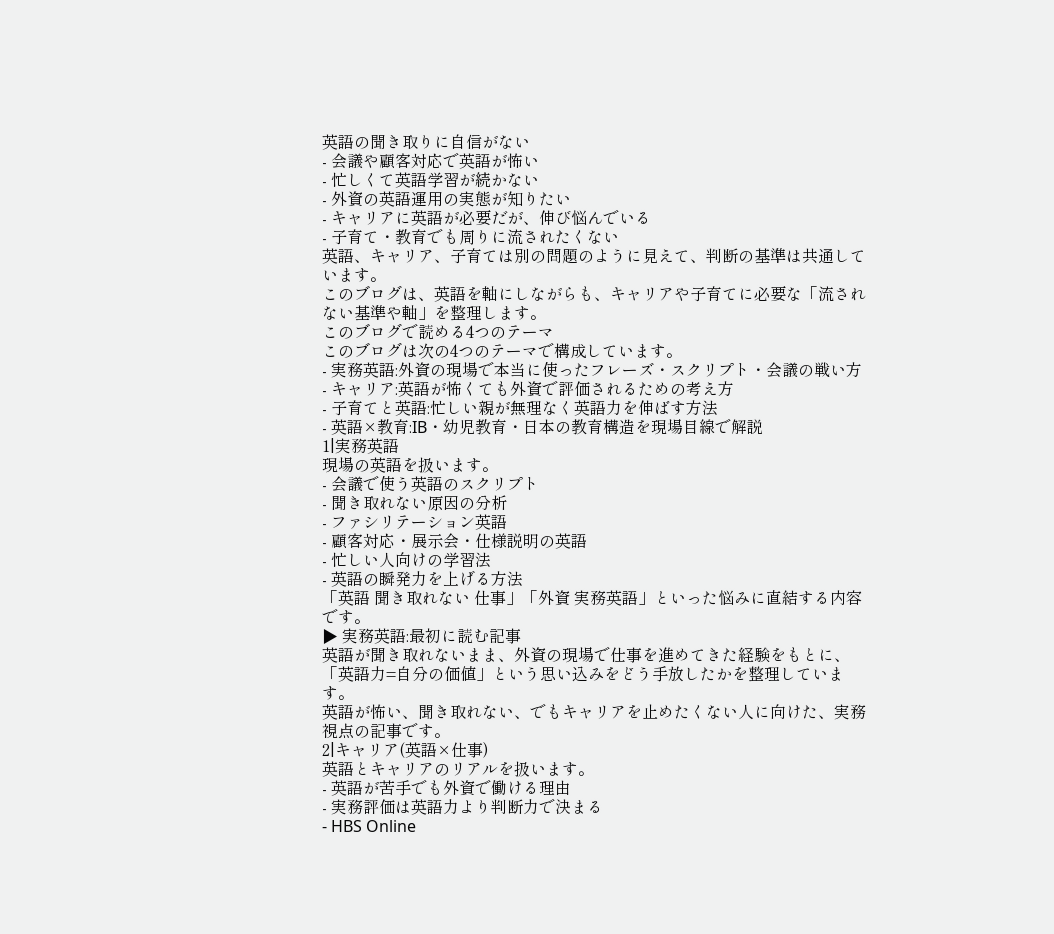英語の聞き取りに自信がない
- 会議や顧客対応で英語が怖い
- 忙しくて英語学習が続かない
- 外資の英語運用の実態が知りたい
- キャリアに英語が必要だが、伸び悩んでいる
- 子育て・教育でも周りに流されたくない
英語、キャリア、子育ては別の問題のように見えて、判断の基準は共通しています。
このブログは、英語を軸にしながらも、キャリアや子育てに必要な「流されない基準や軸」を整理します。
このブログで読める4つのテーマ
このブログは次の4つのテーマで構成しています。
- 実務英語:外資の現場で本当に使ったフレーズ・スクリプト・会議の戦い方
- キャリア:英語が怖くても外資で評価されるための考え方
- 子育てと英語:忙しい親が無理なく英語力を伸ばす方法
- 英語×教育:IB・幼児教育・日本の教育構造を現場目線で解説
1|実務英語
現場の英語を扱います。
- 会議で使う英語のスクリプト
- 聞き取れない原因の分析
- ファシリテーション英語
- 顧客対応・展示会・仕様説明の英語
- 忙しい人向けの学習法
- 英語の瞬発力を上げる方法
「英語 聞き取れない 仕事」「外資 実務英語」といった悩みに直結する内容です。
▶ 実務英語:最初に読む記事
英語が聞き取れないまま、外資の現場で仕事を進めてきた経験をもとに、「英語力=自分の価値」という思い込みをどう手放したかを整理しています。
英語が怖い、聞き取れない、でもキャリアを止めたくない人に向けた、実務視点の記事です。
2|キャリア(英語×仕事)
英語とキャリアのリアルを扱います。
- 英語が苦手でも外資で働ける理由
- 実務評価は英語力より判断力で決まる
- HBS Online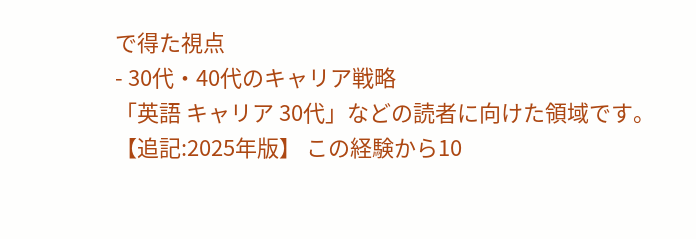で得た視点
- 30代・40代のキャリア戦略
「英語 キャリア 30代」などの読者に向けた領域です。
【追記:2025年版】 この経験から10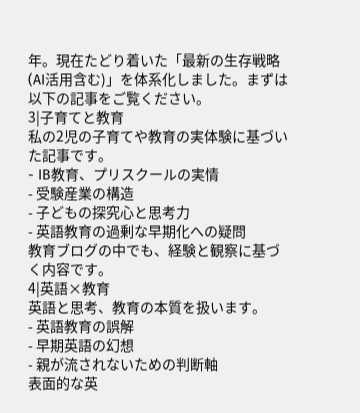年。現在たどり着いた「最新の生存戦略(AI活用含む)」を体系化しました。まずは以下の記事をご覧ください。
3|子育てと教育
私の2児の子育てや教育の実体験に基づいた記事です。
- IB教育、プリスクールの実情
- 受験産業の構造
- 子どもの探究心と思考力
- 英語教育の過剰な早期化への疑問
教育ブログの中でも、経験と観察に基づく内容です。
4|英語×教育
英語と思考、教育の本質を扱います。
- 英語教育の誤解
- 早期英語の幻想
- 親が流されないための判断軸
表面的な英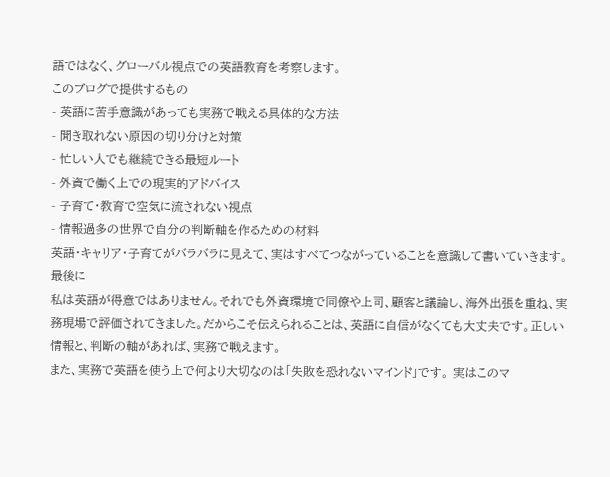語ではなく、グローバル視点での英語教育を考察します。
このブログで提供するもの
- 英語に苦手意識があっても実務で戦える具体的な方法
- 聞き取れない原因の切り分けと対策
- 忙しい人でも継続できる最短ルート
- 外資で働く上での現実的アドバイス
- 子育て・教育で空気に流されない視点
- 情報過多の世界で自分の判断軸を作るための材料
英語・キャリア・子育てがバラバラに見えて、実はすべてつながっていることを意識して書いていきます。
最後に
私は英語が得意ではありません。それでも外資環境で同僚や上司、顧客と議論し、海外出張を重ね、実務現場で評価されてきました。だからこそ伝えられることは、英語に自信がなくても大丈夫です。正しい情報と、判断の軸があれば、実務で戦えます。
また、実務で英語を使う上で何より大切なのは「失敗を恐れないマインド」です。 実はこのマ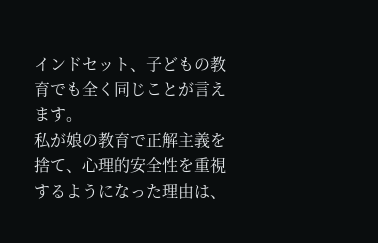インドセット、子どもの教育でも全く同じことが言えます。
私が娘の教育で正解主義を捨て、心理的安全性を重視するようになった理由は、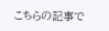こちらの記事で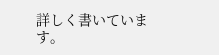詳しく書いています。